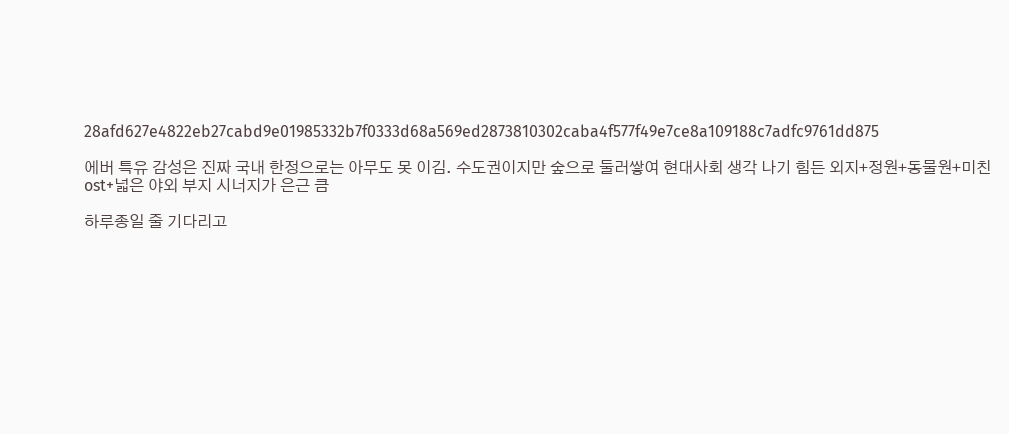28afd627e4822eb27cabd9e01985332b7f0333d68a569ed2873810302caba4f577f49e7ce8a109188c7adfc9761dd875

에버 특유 감성은 진짜 국내 한정으로는 아무도 못 이김. 수도권이지만 숲으로 둘러쌓여 현대사회 생각 나기 힘든 외지+정원+동물원+미친ost+넓은 야외 부지 시너지가 은근 큼

하루종일 줄 기다리고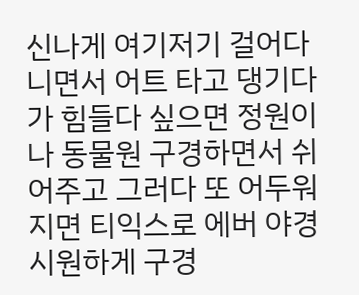신나게 여기저기 걸어다니면서 어트 타고 댕기다가 힘들다 싶으면 정원이나 동물원 구경하면서 쉬어주고 그러다 또 어두워지면 티익스로 에버 야경 시원하게 구경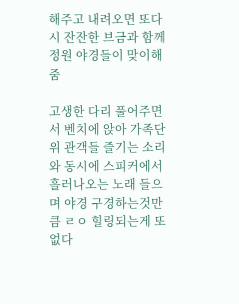해주고 내려오면 또다시 잔잔한 브금과 함께 정원 야경들이 맞이해줌

고생한 다리 풀어주면서 벤치에 앉아 가족단위 관객들 즐기는 소리와 동시에 스피커에서 흘러나오는 노래 들으며 야경 구경하는것만큼 ㄹㅇ 힐링되는게 또 없다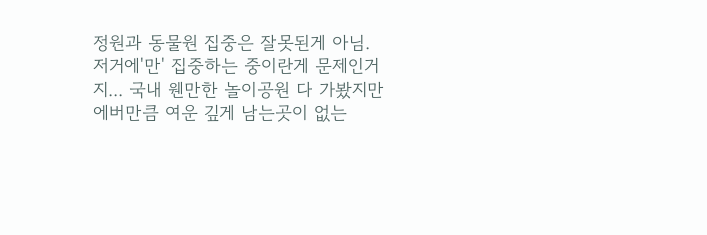정원과 동물원 집중은 잘못된게 아님. 저거에'만' 집중하는 중이란게 문제인거지... 국내 웬만한 놀이공원 다 가봤지만 에버만큼 여운 깊게 남는곳이 없는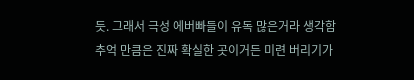듯. 그래서 극성 에버빠들이 유독 많은거라 생각함 추억 만큼은 진짜 확실한 곳이거든 미련 버리기가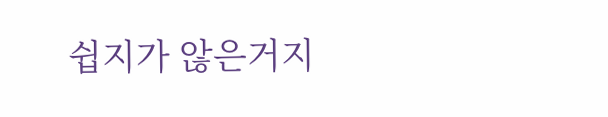쉽지가 않은거지